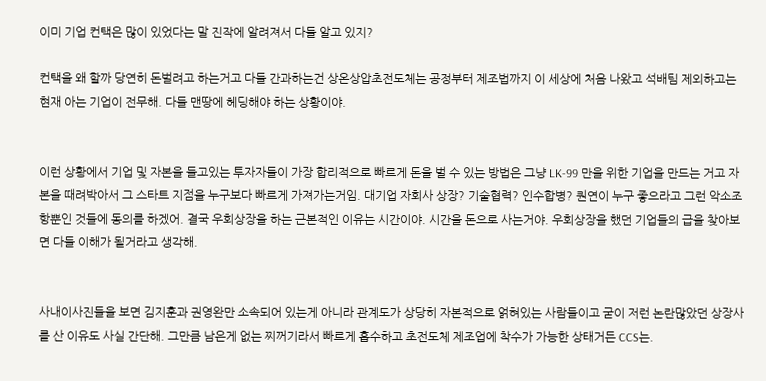이미 기업 컨택은 많이 있었다는 말 진작에 알려져서 다들 알고 있지?

컨택을 왜 할까 당연히 돈벌려고 하는거고 다들 간과하는건 상온상압초전도체는 공정부터 제조법까지 이 세상에 처음 나왔고 석배팀 제외하고는 현재 아는 기업이 전무해. 다들 맨땅에 헤딩해야 하는 상황이야.


이런 상황에서 기업 및 자본을 들고있는 투자자들이 가장 합리적으로 빠르게 돈을 벌 수 있는 방법은 그냥 LK-99 만을 위한 기업을 만드는 거고 자본을 때려박아서 그 스타트 지점을 누구보다 빠르게 가져가는거임. 대기업 자회사 상장? 기술협력? 인수합병? 퀀연이 누구 좋으라고 그런 악소조항뿐인 것들에 동의를 하겠어. 결국 우회상장을 하는 근본적인 이유는 시간이야. 시간을 돈으로 사는거야. 우회상장을 했던 기업들의 급을 찾아보면 다들 이해가 될거라고 생각해.


사내이사진들을 보면 김지훈과 권영완만 소속되어 있는게 아니라 관계도가 상당히 자본적으로 얽혀있는 사람들이고 굳이 저런 논란많았던 상장사를 산 이유도 사실 간단해. 그만큼 남은게 없는 찌꺼기라서 빠르게 흡수하고 초전도체 제조업에 착수가 가능한 상태거든 CCS는.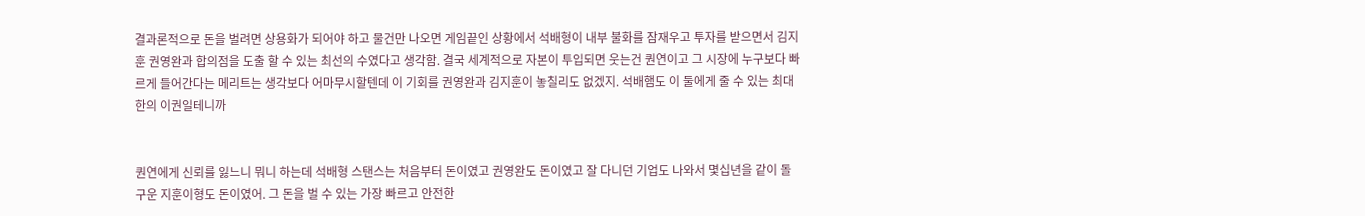결과론적으로 돈을 벌려면 상용화가 되어야 하고 물건만 나오면 게임끝인 상황에서 석배형이 내부 불화를 잠재우고 투자를 받으면서 김지훈 권영완과 합의점을 도출 할 수 있는 최선의 수였다고 생각함. 결국 세계적으로 자본이 투입되면 웃는건 퀀연이고 그 시장에 누구보다 빠르게 들어간다는 메리트는 생각보다 어마무시할텐데 이 기회를 권영완과 김지훈이 놓칠리도 없겠지. 석배햄도 이 둘에게 줄 수 있는 최대한의 이권일테니까


퀀연에게 신뢰를 잃느니 뭐니 하는데 석배형 스탠스는 처음부터 돈이였고 권영완도 돈이였고 잘 다니던 기업도 나와서 몇십년을 같이 돌 구운 지훈이형도 돈이였어. 그 돈을 벌 수 있는 가장 빠르고 안전한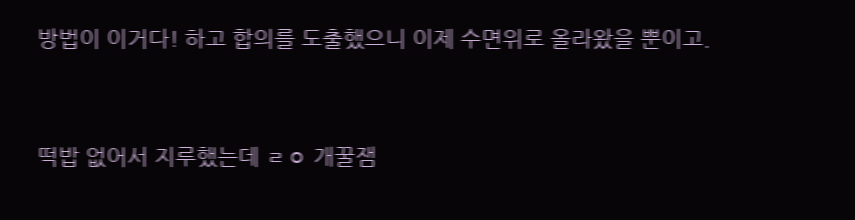방법이 이거다! 하고 합의를 도출했으니 이제 수면위로 올라왔을 뿐이고.


떡밥 없어서 지루했는데 ㄹㅇ 개꿀잼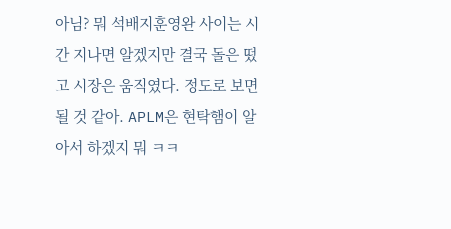아님? 뭐 석배지훈영완 사이는 시간 지나면 알겠지만 결국 돌은 떴고 시장은 움직였다. 정도로 보면 될 것 같아. APLM은 현탁햄이 알아서 하겠지 뭐 ㅋㅋ